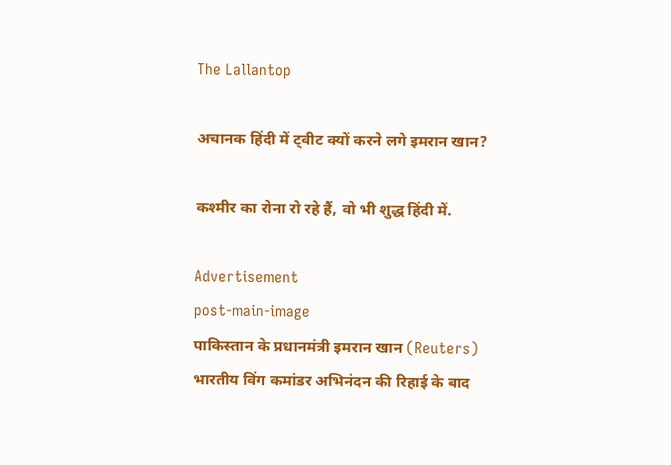The Lallantop

अचानक हिंदी में ट्वीट क्यों करने लगे इमरान खान?

कश्मीर का रोना रो रहे हैं, वो भी शुद्ध हिंदी में.

Advertisement
post-main-image
पाकिस्तान के प्रधानमंत्री इमरान खान (Reuters)
भारतीय विंग कमांडर अभिनंदन की रिहाई के बाद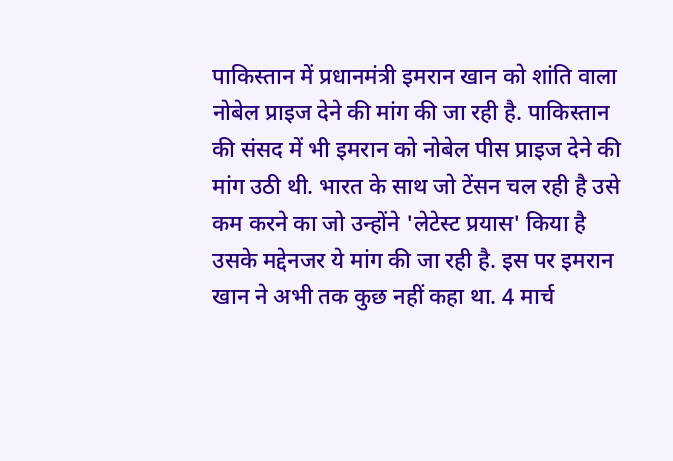पाकिस्तान में प्रधानमंत्री इमरान खान को शांति वाला नोबेल प्राइज देने की मांग की जा रही है. पाकिस्तान की संसद में भी इमरान को नोबेल पीस प्राइज देने की मांग उठी थी. भारत के साथ जो टेंसन चल रही है उसे कम करने का जो उन्होंने 'लेटेस्ट प्रयास' किया है उसके मद्देनजर ये मांग की जा रही है. इस पर इमरान खान ने अभी तक कुछ नहीं कहा था. 4 मार्च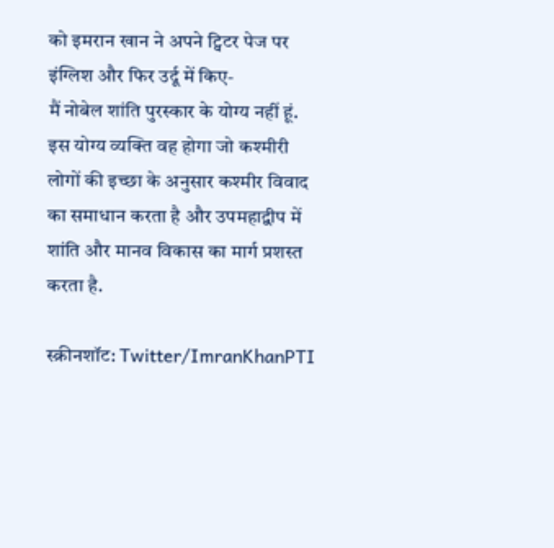को इमरान खान ने अपने ट्विटर पेज पर इंग्लिश और फिर उर्दू में किए-
मैं नोबेल शांति पुरस्कार के योग्य नहीं हूं. इस योग्य व्यक्ति वह होगा जो कश्मीरी लोगों की इच्छा के अनुसार कश्मीर विवाद का समाधान करता है और उपमहाद्वीप में शांति और मानव विकास का मार्ग प्रशस्त करता है.

स्क्रीनशॉट: Twitter/ImranKhanPTI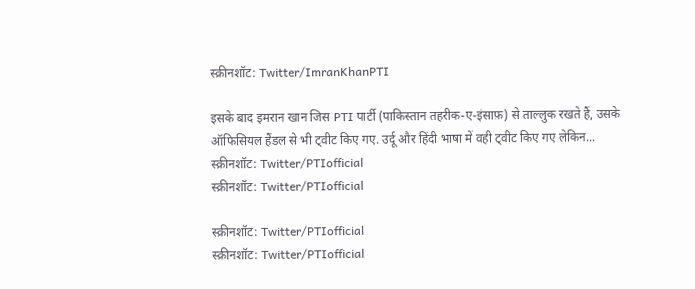स्क्रीनशॉट: Twitter/ImranKhanPTI

इसके बाद इमरान खान जिस PTI पार्टी (पाकिस्तान तहरीक-ए-इंसाफ़) से ताल्लुक रखते हैं, उसके ऑफिसियल हैंडल से भी ट्वीट किए गए. उर्दू और हिंदी भाषा में वही ट्वीट किए गए लेकिन...
स्क्रीनशॉट: Twitter/PTIofficial
स्क्रीनशॉट: Twitter/PTIofficial

स्क्रीनशॉट: Twitter/PTIofficial
स्क्रीनशॉट: Twitter/PTIofficial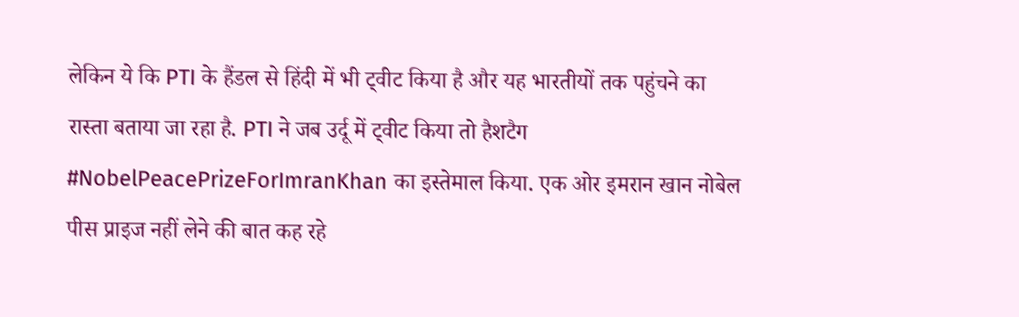लेकिन ये कि PTI के हैंडल से हिंदी में भी ट्वीट किया है और यह भारतीयों तक पहुंचने का रास्ता बताया जा रहा है. PTI ने जब उर्दू में ट्वीट किया तो हैशटैग #NobelPeacePrizeForImranKhan का इस्तेमाल किया. एक ओर इमरान खान नोबेल पीस प्राइज नहीं लेने की बात कह रहे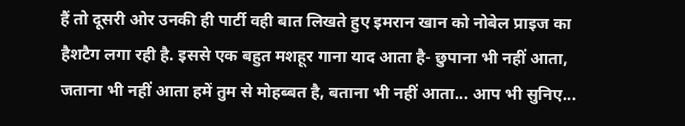हैं तो दूसरी ओर उनकी ही पार्टी वही बात लिखते हुए इमरान खान को नोबेल प्राइज का हैशटैग लगा रही है. इससे एक बहुत मशहूर गाना याद आता है- छुपाना भी नहीं आता, जताना भी नहीं आता हमें तुम से मोहब्बत है, बताना भी नहीं आता... आप भी सुनिए...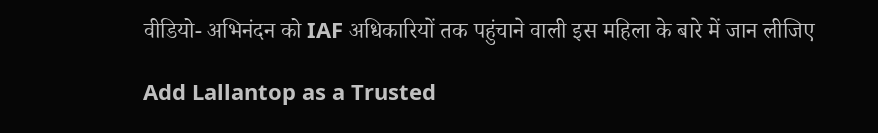वीडियो- अभिनंदन को IAF अधिकारियों तक पहुंचाने वाली इस महिला के बारे में जान लीजिए

Add Lallantop as a Trusted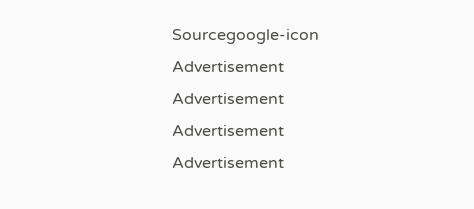Sourcegoogle-icon
Advertisement
Advertisement
Advertisement
Advertisement